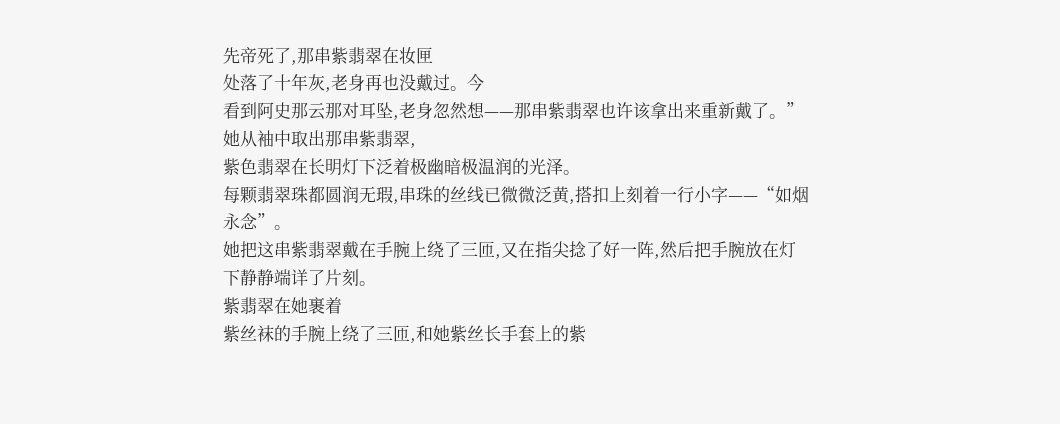先帝死了,那串紫翡翠在妆匣
处落了十年灰,老身再也没戴过。今
看到阿史那云那对耳坠,老身忽然想——那串紫翡翠也许该拿出来重新戴了。”她从袖中取出那串紫翡翠,
紫色翡翠在长明灯下泛着极幽暗极温润的光泽。
每颗翡翠珠都圆润无瑕,串珠的丝线已微微泛黄,搭扣上刻着一行小字——“如烟永念”。
她把这串紫翡翠戴在手腕上绕了三匝,又在指尖捻了好一阵,然后把手腕放在灯下静静端详了片刻。
紫翡翠在她裹着
紫丝袜的手腕上绕了三匝,和她紫丝长手套上的紫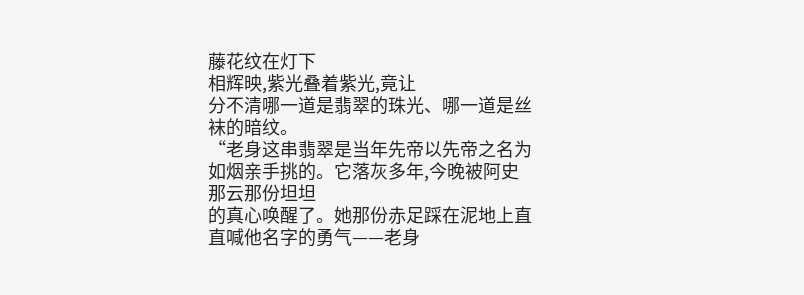藤花纹在灯下
相辉映,紫光叠着紫光,竟让
分不清哪一道是翡翠的珠光、哪一道是丝袜的暗纹。
“老身这串翡翠是当年先帝以先帝之名为如烟亲手挑的。它落灰多年,今晚被阿史那云那份坦坦
的真心唤醒了。她那份赤足踩在泥地上直直喊他名字的勇气——老身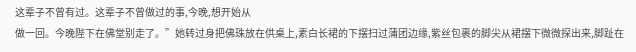这辈子不曾有过。这辈子不曾做过的事,今晚,想开始从
做一回。今晚陛下在佛堂别走了。”她转过身把佛珠放在供桌上,素白长裙的下摆扫过蒲团边缘,紫丝包裹的脚尖从裙摆下微微探出来,脚趾在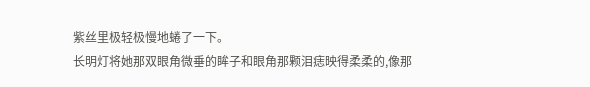紫丝里极轻极慢地蜷了一下。
长明灯将她那双眼角微垂的眸子和眼角那颗泪痣映得柔柔的,像那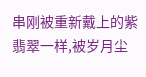串刚被重新戴上的紫翡翠一样,被岁月尘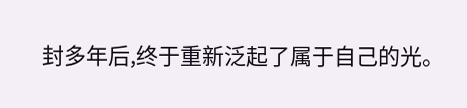封多年后,终于重新泛起了属于自己的光。